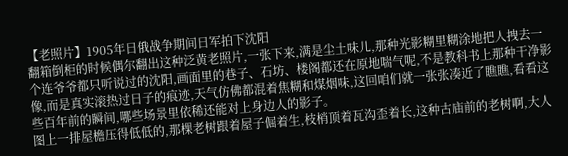【老照片】1905年日俄战争期间日军拍下沈阳
翻箱倒柜的时候偶尔翻出这种泛黄老照片,一张下来,满是尘土味儿,那种光影糊里糊涂地把人拽去一个连爷爷都只听说过的沈阳,画面里的巷子、石坊、楼阁都还在原地喘气呢,不是教科书上那种干净影像,而是真实滚热过日子的痕迹,天气仿佛都混着焦糊和煤烟味,这回咱们就一张张凑近了瞧瞧,看看这些百年前的瞬间,哪些场景里依稀还能对上身边人的影子。
图上一排屋檐压得低低的,那棵老树跟着屋子倔着生,枝梢顶着瓦沟歪着长,这种古庙前的老树啊,大人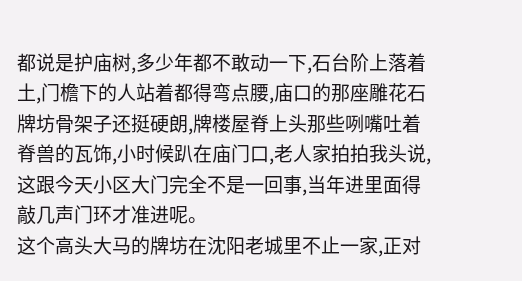都说是护庙树,多少年都不敢动一下,石台阶上落着土,门檐下的人站着都得弯点腰,庙口的那座雕花石牌坊骨架子还挺硬朗,牌楼屋脊上头那些咧嘴吐着脊兽的瓦饰,小时候趴在庙门口,老人家拍拍我头说,这跟今天小区大门完全不是一回事,当年进里面得敲几声门环才准进呢。
这个高头大马的牌坊在沈阳老城里不止一家,正对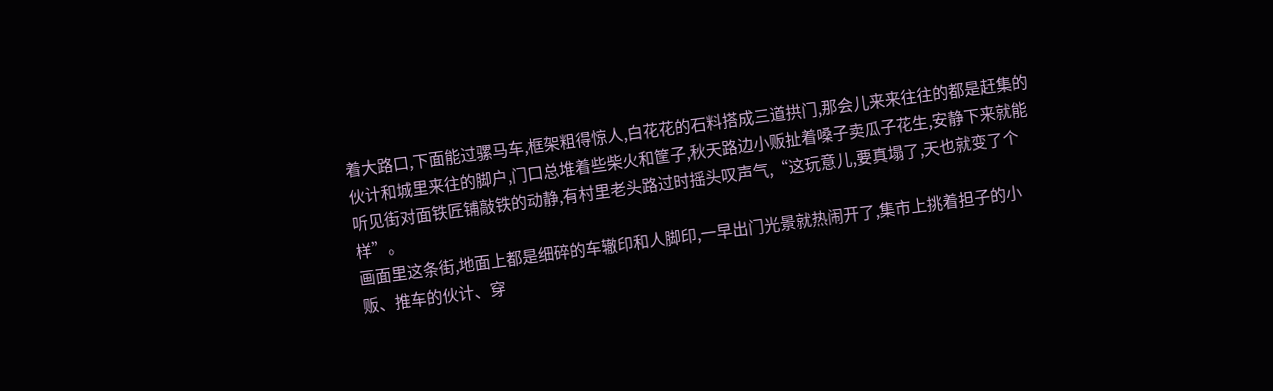着大路口,下面能过骡马车,框架粗得惊人,白花花的石料搭成三道拱门,那会儿来来往往的都是赶集的伙计和城里来往的脚户,门口总堆着些柴火和筐子,秋天路边小贩扯着嗓子卖瓜子花生,安静下来就能听见街对面铁匠铺敲铁的动静,有村里老头路过时摇头叹声气,“这玩意儿,要真塌了,天也就变了个样”。
画面里这条街,地面上都是细碎的车辙印和人脚印,一早出门光景就热闹开了,集市上挑着担子的小贩、推车的伙计、穿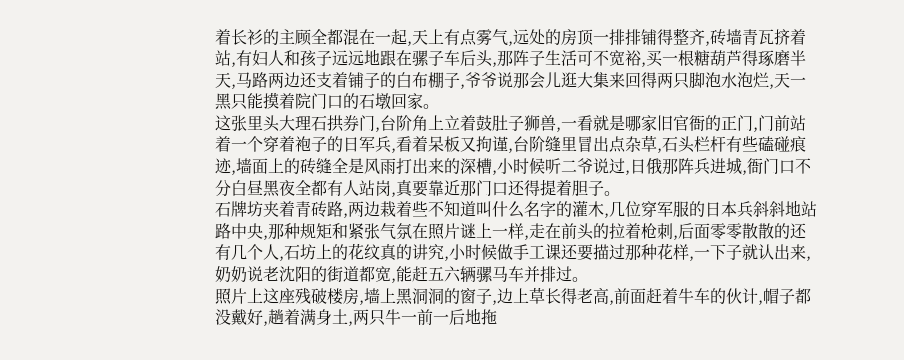着长衫的主顾全都混在一起,天上有点雾气,远处的房顶一排排铺得整齐,砖墙青瓦挤着站,有妇人和孩子远远地跟在骡子车后头,那阵子生活可不宽裕,买一根糖葫芦得琢磨半天,马路两边还支着铺子的白布棚子,爷爷说那会儿逛大集来回得两只脚泡水泡烂,天一黑只能摸着院门口的石墩回家。
这张里头大理石拱券门,台阶角上立着鼓肚子狮兽,一看就是哪家旧官衙的正门,门前站着一个穿着袍子的日军兵,看着呆板又拘谨,台阶缝里冒出点杂草,石头栏杆有些磕碰痕迹,墙面上的砖缝全是风雨打出来的深槽,小时候听二爷说过,日俄那阵兵进城,衙门口不分白昼黑夜全都有人站岗,真要靠近那门口还得提着胆子。
石牌坊夹着青砖路,两边栽着些不知道叫什么名字的灌木,几位穿军服的日本兵斜斜地站路中央,那种规矩和紧张气氛在照片谜上一样,走在前头的拉着枪刺,后面零零散散的还有几个人,石坊上的花纹真的讲究,小时候做手工课还要描过那种花样,一下子就认出来,奶奶说老沈阳的街道都宽,能赶五六辆骡马车并排过。
照片上这座残破楼房,墙上黑洞洞的窗子,边上草长得老高,前面赶着牛车的伙计,帽子都没戴好,趟着满身土,两只牛一前一后地拖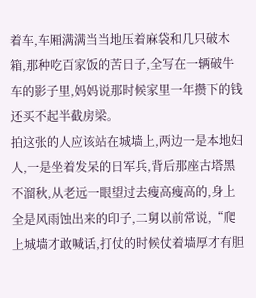着车,车厢满满当当地压着麻袋和几只破木箱,那种吃百家饭的苦日子,全写在一辆破牛车的影子里,妈妈说那时候家里一年攒下的钱还买不起半截房梁。
拍这张的人应该站在城墙上,两边一是本地妇人,一是坐着发呆的日军兵,背后那座古塔黑不溜秋,从老远一眼望过去瘦高瘦高的,身上全是风雨蚀出来的印子,二舅以前常说,“爬上城墙才敢喊话,打仗的时候仗着墙厚才有胆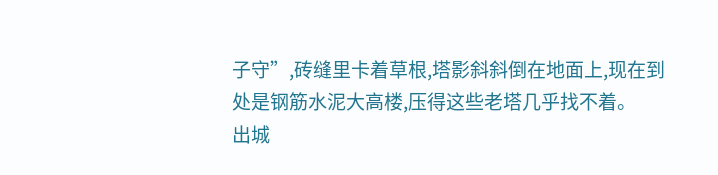子守”,砖缝里卡着草根,塔影斜斜倒在地面上,现在到处是钢筋水泥大高楼,压得这些老塔几乎找不着。
出城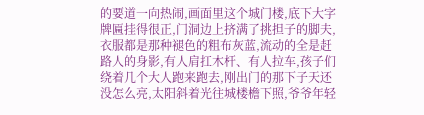的要道一向热闹,画面里这个城门楼,底下大字牌匾挂得很正,门洞边上挤满了挑担子的脚夫,衣服都是那种褪色的粗布灰蓝,流动的全是赶路人的身影,有人肩扛木杆、有人拉车,孩子们绕着几个大人跑来跑去,刚出门的那下子天还没怎么亮,太阳斜着光往城楼檐下照,爷爷年轻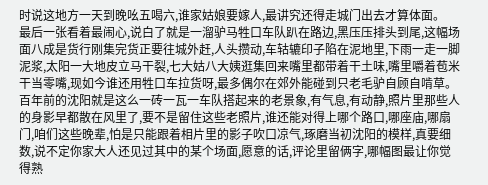时说这地方一天到晚吆五喝六,谁家姑娘要嫁人,最讲究还得走城门出去才算体面。
最后一张看着最闹心,说白了就是一溜驴马牲口车队趴在路边,黑压压排头到尾,这幅场面八成是货行刚集完货正要往城外赶,人头攒动,车轱辘印子陷在泥地里,下雨一走一脚泥浆,太阳一大地皮立马干裂,七大姑八大姨逛集回来嘴里都带着干土味,嘴里嚼着苞米干当零嘴,现如今谁还用牲口车拉货呀,最多偶尔在郊外能碰到只老毛驴自顾自啃草。
百年前的沈阳就是这么一砖一瓦一车队搭起来的老景象,有气息,有动静,照片里那些人的身影早都散在风里了,要不是留住这些老照片,谁还能对得上哪个路口,哪座庙,哪扇门,咱们这些晚辈,怕是只能跟着相片里的影子吹口凉气,琢磨当初沈阳的模样,真要细数,说不定你家大人还见过其中的某个场面,愿意的话,评论里留俩字,哪幅图最让你觉得熟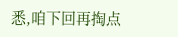悉,咱下回再掏点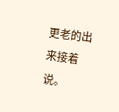更老的出来接着说。